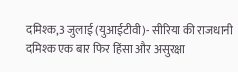दमिश्क,3 जुलाई (युआईटीवी)- सीरिया की राजधानी दमिश्क एक बार फिर हिंसा और असुरक्षा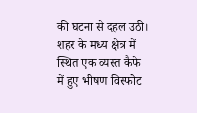की घटना से दहल उठी। शहर के मध्य क्षेत्र में स्थित एक व्यस्त कैफे में हुए भीषण विस्फोट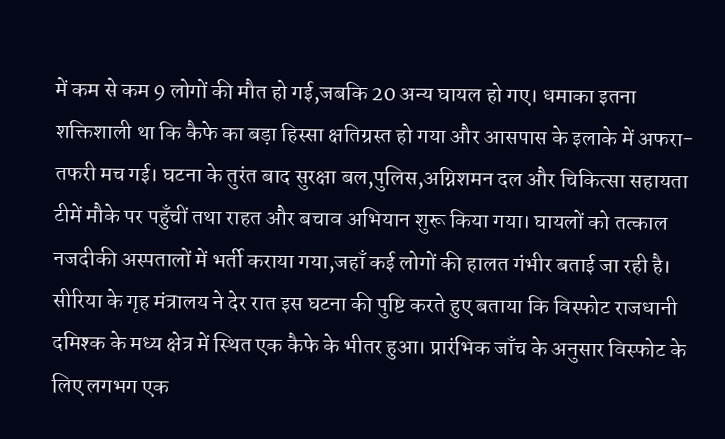में कम से कम 9 लोगों की मौत हो गई,जबकि 20 अन्य घायल हो गए। धमाका इतना शक्तिशाली था कि कैफे का बड़ा हिस्सा क्षतिग्रस्त हो गया और आसपास के इलाके में अफरा-तफरी मच गई। घटना के तुरंत बाद सुरक्षा बल,पुलिस,अग्निशमन दल और चिकित्सा सहायता टीमें मौके पर पहुँचीं तथा राहत और बचाव अभियान शुरू किया गया। घायलों को तत्काल नजदीकी अस्पतालों में भर्ती कराया गया,जहाँ कई लोगों की हालत गंभीर बताई जा रही है।
सीरिया के गृह मंत्रालय ने देर रात इस घटना की पुष्टि करते हुए बताया कि विस्फोट राजधानी दमिश्क के मध्य क्षेत्र में स्थित एक कैफे के भीतर हुआ। प्रारंभिक जाँच के अनुसार विस्फोट के लिए लगभग एक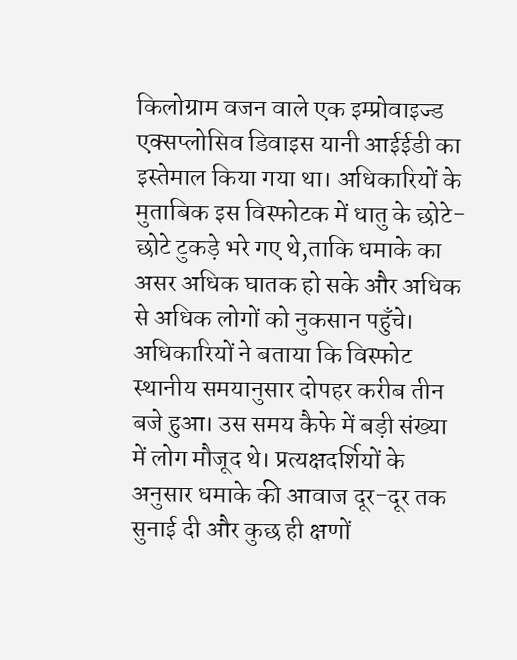किलोग्राम वजन वाले एक इम्प्रोवाइज्ड एक्सप्लोसिव डिवाइस यानी आईईडी का इस्तेमाल किया गया था। अधिकारियों के मुताबिक इस विस्फोटक में धातु के छोटे-छोटे टुकड़े भरे गए थे,ताकि धमाके का असर अधिक घातक हो सके और अधिक से अधिक लोगों को नुकसान पहुँचे।
अधिकारियों ने बताया कि विस्फोट स्थानीय समयानुसार दोपहर करीब तीन बजे हुआ। उस समय कैफे में बड़ी संख्या में लोग मौजूद थे। प्रत्यक्षदर्शियों के अनुसार धमाके की आवाज दूर-दूर तक सुनाई दी और कुछ ही क्षणों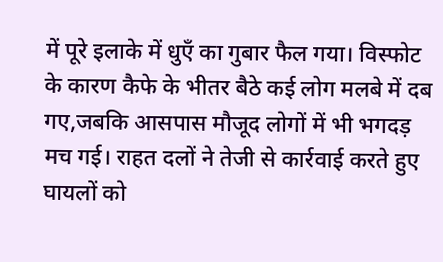में पूरे इलाके में धुएँ का गुबार फैल गया। विस्फोट के कारण कैफे के भीतर बैठे कई लोग मलबे में दब गए,जबकि आसपास मौजूद लोगों में भी भगदड़ मच गई। राहत दलों ने तेजी से कार्रवाई करते हुए घायलों को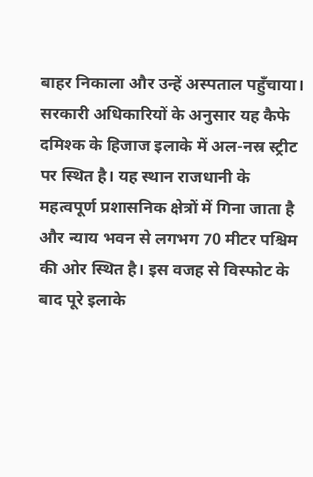बाहर निकाला और उन्हें अस्पताल पहुँचाया।
सरकारी अधिकारियों के अनुसार यह कैफे दमिश्क के हिजाज इलाके में अल-नस्र स्ट्रीट पर स्थित है। यह स्थान राजधानी के महत्वपूर्ण प्रशासनिक क्षेत्रों में गिना जाता है और न्याय भवन से लगभग 70 मीटर पश्चिम की ओर स्थित है। इस वजह से विस्फोट के बाद पूरे इलाके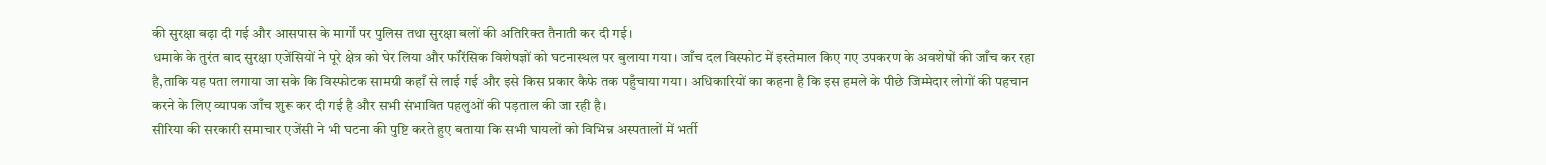की सुरक्षा बढ़ा दी गई और आसपास के मार्गों पर पुलिस तथा सुरक्षा बलों की अतिरिक्त तैनाती कर दी गई।
धमाके के तुरंत बाद सुरक्षा एजेंसियों ने पूरे क्षेत्र को घेर लिया और फॉरेंसिक विशेषज्ञों को घटनास्थल पर बुलाया गया। जाँच दल विस्फोट में इस्तेमाल किए गए उपकरण के अवशेषों की जाँच कर रहा है,ताकि यह पता लगाया जा सके कि विस्फोटक सामग्री कहाँ से लाई गई और इसे किस प्रकार कैफे तक पहुँचाया गया। अधिकारियों का कहना है कि इस हमले के पीछे जिम्मेदार लोगों की पहचान करने के लिए व्यापक जाँच शुरू कर दी गई है और सभी संभावित पहलुओं की पड़ताल की जा रही है।
सीरिया की सरकारी समाचार एजेंसी ने भी घटना की पुष्टि करते हुए बताया कि सभी घायलों को विभिन्न अस्पतालों में भर्ती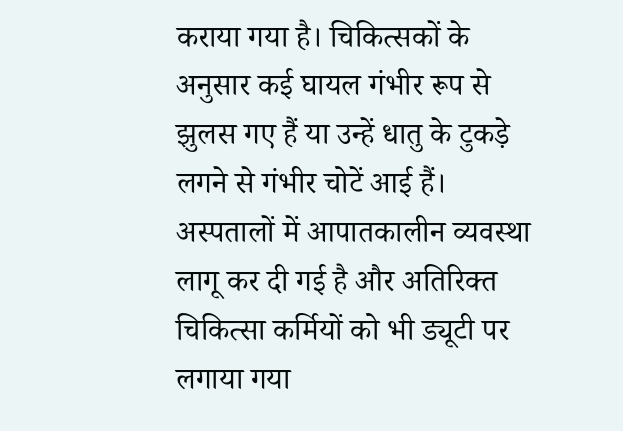कराया गया है। चिकित्सकों के अनुसार कई घायल गंभीर रूप से झुलस गए हैं या उन्हें धातु के टुकड़े लगने से गंभीर चोटें आई हैं। अस्पतालों में आपातकालीन व्यवस्था लागू कर दी गई है और अतिरिक्त चिकित्सा कर्मियों को भी ड्यूटी पर लगाया गया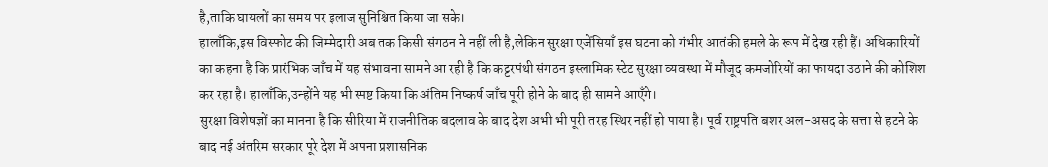है,ताकि घायलों का समय पर इलाज सुनिश्चित किया जा सके।
हालाँकि,इस विस्फोट की जिम्मेदारी अब तक किसी संगठन ने नहीं ली है,लेकिन सुरक्षा एजेंसियाँ इस घटना को गंभीर आतंकी हमले के रूप में देख रही हैं। अधिकारियों का कहना है कि प्रारंभिक जाँच में यह संभावना सामने आ रही है कि कट्टरपंथी संगठन इस्लामिक स्टेट सुरक्षा व्यवस्था में मौजूद कमजोरियों का फायदा उठाने की कोशिश कर रहा है। हालाँकि,उन्होंने यह भी स्पष्ट किया कि अंतिम निष्कर्ष जाँच पूरी होने के बाद ही सामने आएँगे।
सुरक्षा विशेषज्ञों का मानना है कि सीरिया में राजनीतिक बदलाव के बाद देश अभी भी पूरी तरह स्थिर नहीं हो पाया है। पूर्व राष्ट्रपति बशर अल-असद के सत्ता से हटने के बाद नई अंतरिम सरकार पूरे देश में अपना प्रशासनिक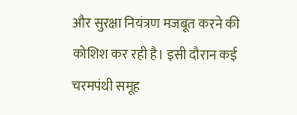और सुरक्षा नियंत्रण मजबूत करने की कोशिश कर रही है। इसी दौरान कई चरमपंथी समूह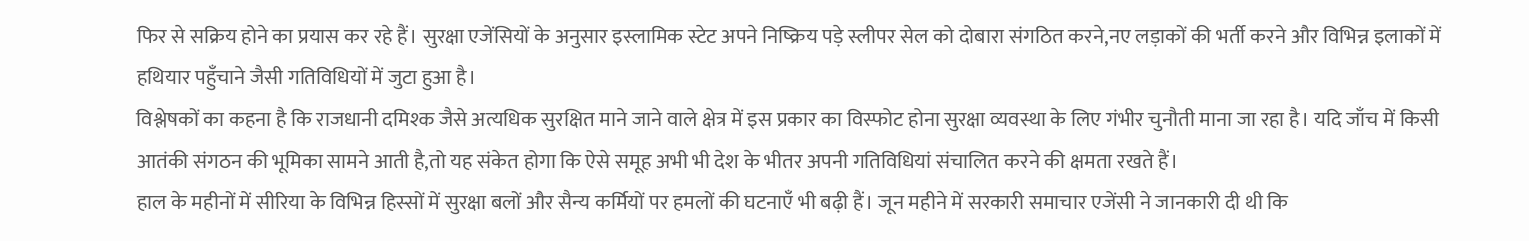फिर से सक्रिय होने का प्रयास कर रहे हैं। सुरक्षा एजेंसियों के अनुसार इस्लामिक स्टेट अपने निष्क्रिय पड़े स्लीपर सेल को दोबारा संगठित करने,नए लड़ाकों की भर्ती करने और विभिन्न इलाकों में हथियार पहुँचाने जैसी गतिविधियों में जुटा हुआ है।
विश्लेषकों का कहना है कि राजधानी दमिश्क जैसे अत्यधिक सुरक्षित माने जाने वाले क्षेत्र में इस प्रकार का विस्फोट होना सुरक्षा व्यवस्था के लिए गंभीर चुनौती माना जा रहा है। यदि जाँच में किसी आतंकी संगठन की भूमिका सामने आती है,तो यह संकेत होगा कि ऐसे समूह अभी भी देश के भीतर अपनी गतिविधियां संचालित करने की क्षमता रखते हैं।
हाल के महीनों में सीरिया के विभिन्न हिस्सों में सुरक्षा बलों और सैन्य कर्मियों पर हमलों की घटनाएँ भी बढ़ी हैं। जून महीने में सरकारी समाचार एजेंसी ने जानकारी दी थी कि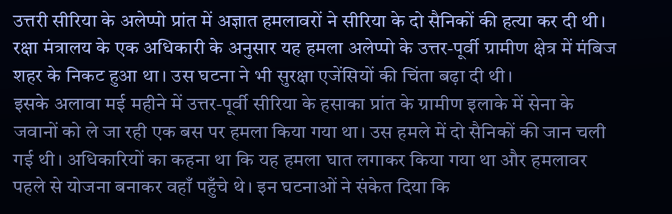उत्तरी सीरिया के अलेप्पो प्रांत में अज्ञात हमलावरों ने सीरिया के दो सैनिकों की हत्या कर दी थी। रक्षा मंत्रालय के एक अधिकारी के अनुसार यह हमला अलेप्पो के उत्तर-पूर्वी ग्रामीण क्षेत्र में मंबिज शहर के निकट हुआ था। उस घटना ने भी सुरक्षा एजेंसियों की चिंता बढ़ा दी थी।
इसके अलावा मई महीने में उत्तर-पूर्वी सीरिया के हसाका प्रांत के ग्रामीण इलाके में सेना के जवानों को ले जा रही एक बस पर हमला किया गया था। उस हमले में दो सैनिकों की जान चली गई थी। अधिकारियों का कहना था कि यह हमला घात लगाकर किया गया था और हमलावर पहले से योजना बनाकर वहाँ पहुँचे थे। इन घटनाओं ने संकेत दिया कि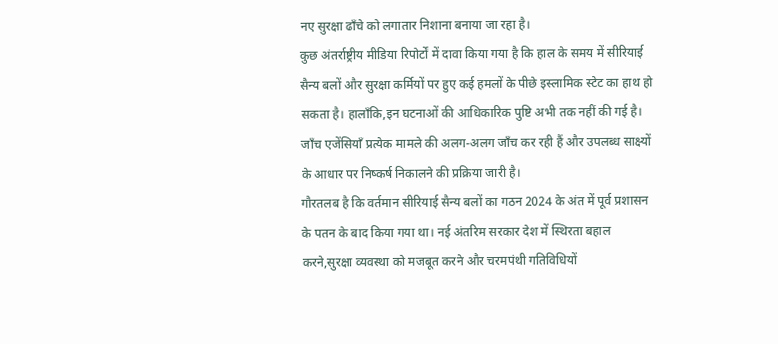नए सुरक्षा ढाँचे को लगातार निशाना बनाया जा रहा है।
कुछ अंतर्राष्ट्रीय मीडिया रिपोर्टों में दावा किया गया है कि हाल के समय में सीरियाई सैन्य बलों और सुरक्षा कर्मियों पर हुए कई हमलों के पीछे इस्लामिक स्टेट का हाथ हो सकता है। हालाँकि,इन घटनाओं की आधिकारिक पुष्टि अभी तक नहीं की गई है। जाँच एजेंसियाँ प्रत्येक मामले की अलग-अलग जाँच कर रही हैं और उपलब्ध साक्ष्यों के आधार पर निष्कर्ष निकालने की प्रक्रिया जारी है।
गौरतलब है कि वर्तमान सीरियाई सैन्य बलों का गठन 2024 के अंत में पूर्व प्रशासन के पतन के बाद किया गया था। नई अंतरिम सरकार देश में स्थिरता बहाल करने,सुरक्षा व्यवस्था को मजबूत करने और चरमपंथी गतिविधियों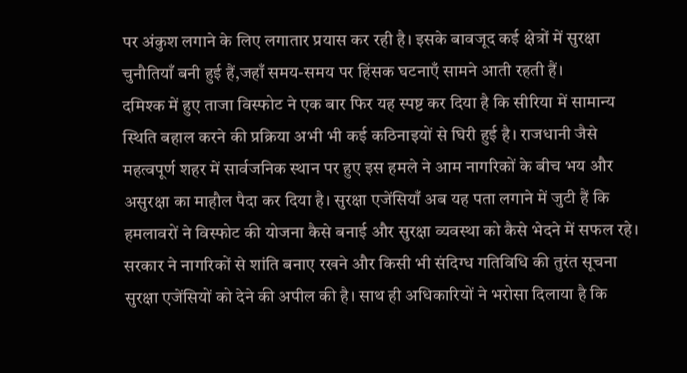पर अंकुश लगाने के लिए लगातार प्रयास कर रही है। इसके बावजूद कई क्षेत्रों में सुरक्षा चुनौतियाँ बनी हुई हैं,जहाँ समय-समय पर हिंसक घटनाएँ सामने आती रहती हैं।
दमिश्क में हुए ताजा विस्फोट ने एक बार फिर यह स्पष्ट कर दिया है कि सीरिया में सामान्य स्थिति बहाल करने की प्रक्रिया अभी भी कई कठिनाइयों से घिरी हुई है। राजधानी जैसे महत्वपूर्ण शहर में सार्वजनिक स्थान पर हुए इस हमले ने आम नागरिकों के बीच भय और असुरक्षा का माहौल पैदा कर दिया है। सुरक्षा एजेंसियाँ अब यह पता लगाने में जुटी हैं कि हमलावरों ने विस्फोट की योजना कैसे बनाई और सुरक्षा व्यवस्था को कैसे भेदने में सफल रहे।
सरकार ने नागरिकों से शांति बनाए रखने और किसी भी संदिग्ध गतिविधि की तुरंत सूचना सुरक्षा एजेंसियों को देने की अपील की है। साथ ही अधिकारियों ने भरोसा दिलाया है कि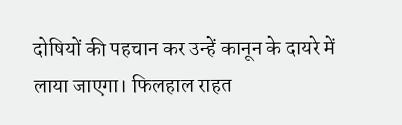दोषियों की पहचान कर उन्हें कानून के दायरे में लाया जाएगा। फिलहाल राहत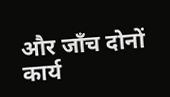और जाँच दोनों कार्य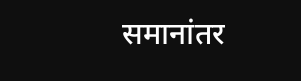समानांतर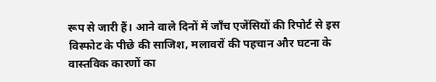रूप से जारी हैं। आने वाले दिनों में जाँच एजेंसियों की रिपोर्ट से इस विस्फोट के पीछे की साजिश, मलावरों की पहचान और घटना के वास्तविक कारणों का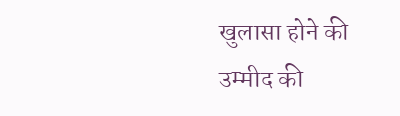खुलासा होने की उम्मीद की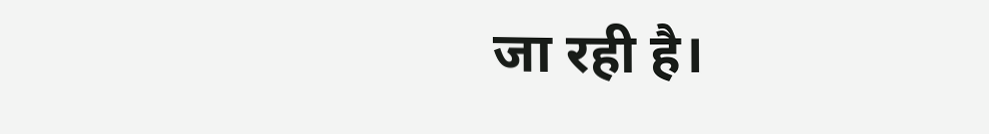जा रही है।